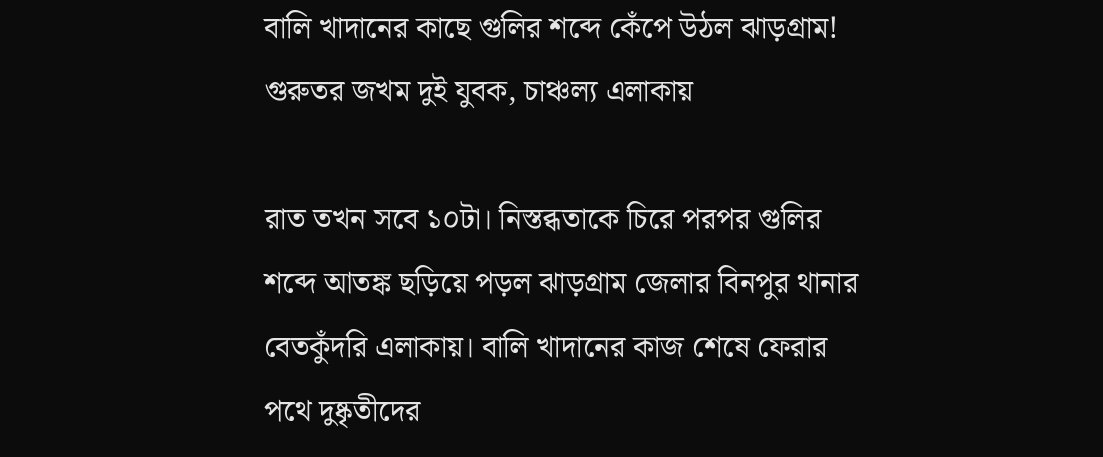বালি খাদানের কাছে গুলির শব্দে কেঁপে উঠল ঝাড়গ্রাম! গুরুতর জখম দুই যুবক, চাঞ্চল্য এলাকায়

রাত তখন সবে ১০টা। নিস্তব্ধতাকে চিরে পরপর গুলির শব্দে আতঙ্ক ছড়িয়ে পড়ল ঝাড়গ্রাম জেলার বিনপুর থানার বেতকুঁদরি এলাকায়। বালি খাদানের কাজ শেষে ফেরার পথে দুষ্কৃতীদের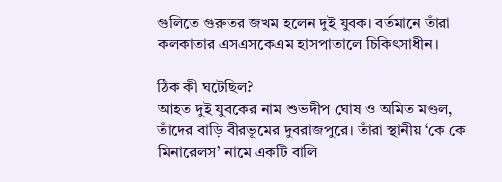গুলিতে গুরুতর জখম হলেন দুই যুবক। বর্তমানে তাঁরা কলকাতার এসএসকেএম হাসপাতালে চিকিৎসাধীন।

ঠিক কী ঘটেছিল?
আহত দুই যুবকের নাম শুভদীপ ঘোষ ও অমিত মণ্ডল, তাঁদের বাড়ি বীরভূমের দুবরাজপুরে। তাঁরা স্থানীয় ‘কে কে মিনারেলস’ নামে একটি বালি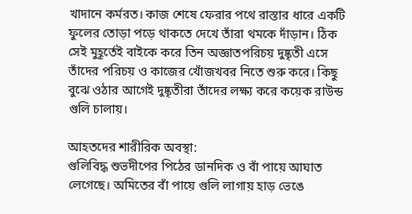খাদানে কর্মরত। কাজ শেষে ফেরার পথে রাস্তার ধারে একটি ফুলের তোড়া পড়ে থাকতে দেখে তাঁরা থমকে দাঁড়ান। ঠিক সেই মুহূর্তেই বাইকে করে তিন অজ্ঞাতপরিচয় দুষ্কৃতী এসে তাঁদের পরিচয় ও কাজের খোঁজখবর নিতে শুরু করে। কিছু বুঝে ওঠার আগেই দুষ্কৃতীরা তাঁদের লক্ষ্য করে কয়েক রাউন্ড গুলি চালায়।

আহতদের শারীরিক অবস্থা:
গুলিবিদ্ধ শুভদীপের পিঠের ডানদিক ও বাঁ পায়ে আঘাত লেগেছে। অমিতের বাঁ পায়ে গুলি লাগায় হাড় ভেঙে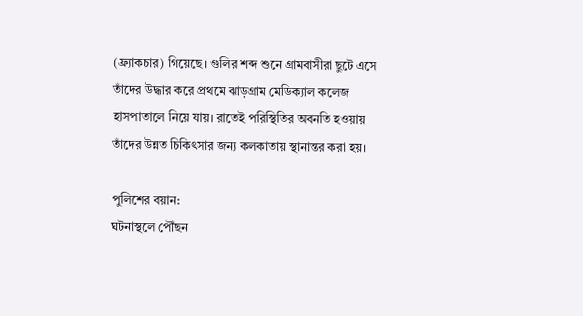(ফ্র্যাকচার) গিয়েছে। গুলির শব্দ শুনে গ্রামবাসীরা ছুটে এসে তাঁদের উদ্ধার করে প্রথমে ঝাড়গ্রাম মেডিক্যাল কলেজ হাসপাতালে নিয়ে যায়। রাতেই পরিস্থিতির অবনতি হওয়ায় তাঁদের উন্নত চিকিৎসার জন্য কলকাতায় স্থানান্তর করা হয়।

পুলিশের বয়ান:
ঘটনাস্থলে পৌঁছন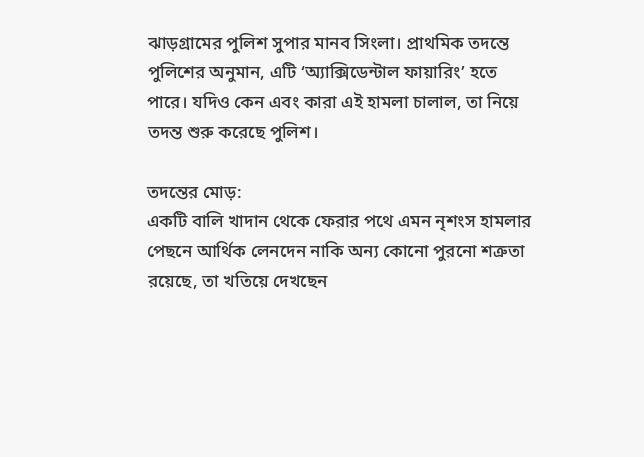ঝাড়গ্রামের পুলিশ সুপার মানব সিংলা। প্রাথমিক তদন্তে পুলিশের অনুমান, এটি ‘অ্যাক্সিডেন্টাল ফায়ারিং’ হতে পারে। যদিও কেন এবং কারা এই হামলা চালাল, তা নিয়ে তদন্ত শুরু করেছে পুলিশ।

তদন্তের মোড়:
একটি বালি খাদান থেকে ফেরার পথে এমন নৃশংস হামলার পেছনে আর্থিক লেনদেন নাকি অন্য কোনো পুরনো শত্রুতা রয়েছে, তা খতিয়ে দেখছেন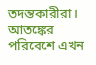তদন্তকারীরা। আতঙ্কের পরিবেশে এখন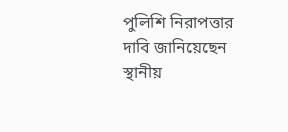পুলিশি নিরাপত্তার দাবি জানিয়েছেন স্থানীয়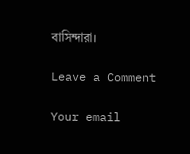বাসিন্দারা।

Leave a Comment

Your email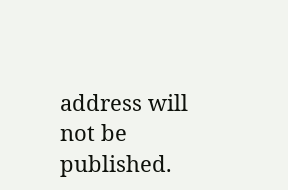address will not be published.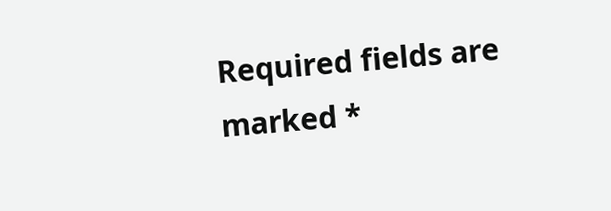Required fields are marked *